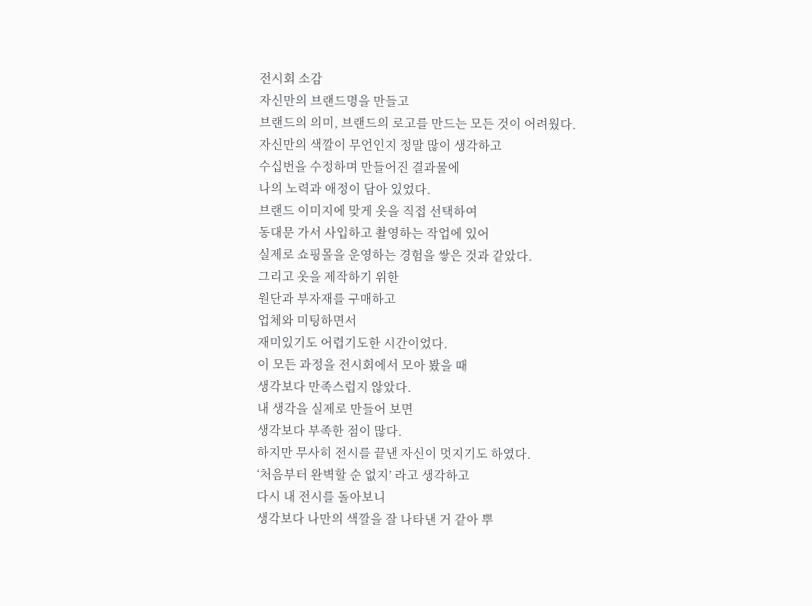전시회 소감
자신만의 브랜드명을 만들고
브랜드의 의미, 브랜드의 로고를 만드는 모든 것이 어려웠다.
자신만의 색깔이 무언인지 정말 많이 생각하고
수십번을 수정하며 만들어진 결과물에
나의 노력과 애정이 담아 있었다.
브랜드 이미지에 맞게 옷을 직접 선택하여
동대문 가서 사입하고 촬영하는 작업에 있어
실제로 쇼핑몰을 운영하는 경험을 쌓은 것과 같았다.
그리고 옷을 제작하기 위한
원단과 부자재를 구매하고
업체와 미팅하면서
재미있기도 어렵기도한 시간이었다.
이 모든 과정을 전시회에서 모아 봤을 때
생각보다 만족스럽지 않았다.
내 생각을 실제로 만들어 보면
생각보다 부족한 점이 많다.
하지만 무사히 전시를 끝낸 자신이 멋지기도 하였다.
‘처음부터 완벽할 순 없지’ 라고 생각하고
다시 내 전시를 돌아보니
생각보다 나만의 색깔을 잘 나타낸 거 같아 뿌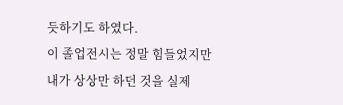듯하기도 하였다.
이 졸업전시는 정말 힘들었지만
내가 상상만 하던 것을 실제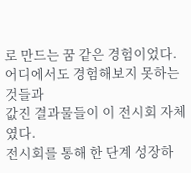로 만드는 꿈 같은 경험이었다.
어디에서도 경험해보지 못하는 것들과
값진 결과물들이 이 전시회 자체였다.
전시회를 통해 한 단계 성장하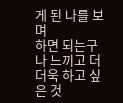게 된 나를 보며
하면 되는구나 느끼고 더더욱 하고 싶은 것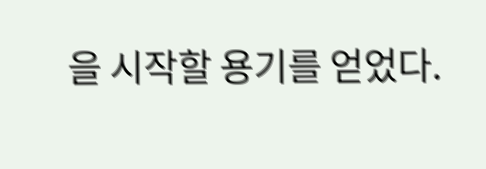을 시작할 용기를 얻었다.